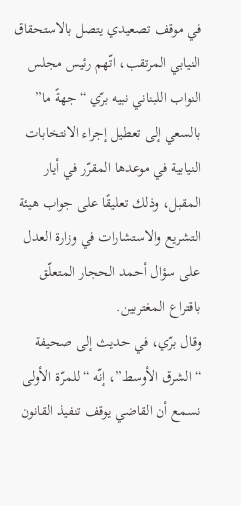في موقف تصعيدي يتصل بالاستحقاق النيابي المرتقب، اتّهم رئيس مجلس النواب اللبناني نبيه برّي “جهةً ما” بالسعي إلى تعطيل إجراء الانتخابات النيابية في موعدها المقرّر في أيار المقبل، وذلك تعليقًا على جواب هيئة التشريع والاستشارات في وزارة العدل على سؤال أحمد الحجار المتعلّق باقتراع المغتربين.
وقال برّي، في حديث إلى صحيفة “الشرق الأوسط”، إنّه “للمرّة الأولى نسمع أن القاضي يوقف تنفيذ القانون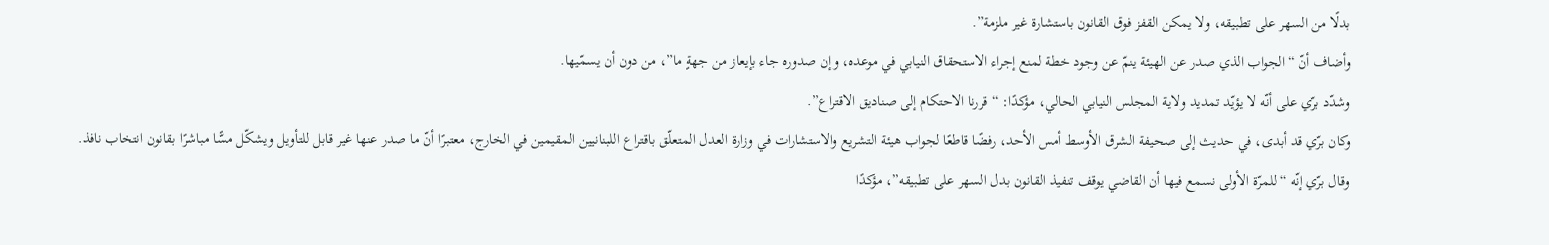بدلًا من السهر على تطبيقه، ولا يمكن القفز فوق القانون باستشارة غير ملزمة”.
وأضاف أنّ “الجواب الذي صدر عن الهيئة ينمّ عن وجود خطة لمنع إجراء الاستحقاق النيابي في موعده، وإن صدوره جاء بإيعاز من جهةٍ ما”، من دون أن يسمّيها.
وشدّد برّي على أنّه لا يؤيّد تمديد ولاية المجلس النيابي الحالي، مؤكدًا: “قررنا الاحتكام إلى صناديق الاقتراع”.
وكان برّي قد أبدى، في حديث إلى صحيفة الشرق الأوسط أمس الأحد، رفضًا قاطعًا لجواب هيئة التشريع والاستشارات في وزارة العدل المتعلّق باقتراع اللبنانيين المقيمين في الخارج، معتبرًا أنّ ما صدر عنها غير قابل للتأويل ويشكّل مسًّا مباشرًا بقانون انتخاب نافذ.
وقال برّي إنّه “للمرّة الأولى نسمع فيها أن القاضي يوقف تنفيذ القانون بدل السهر على تطبيقه”، مؤكدًا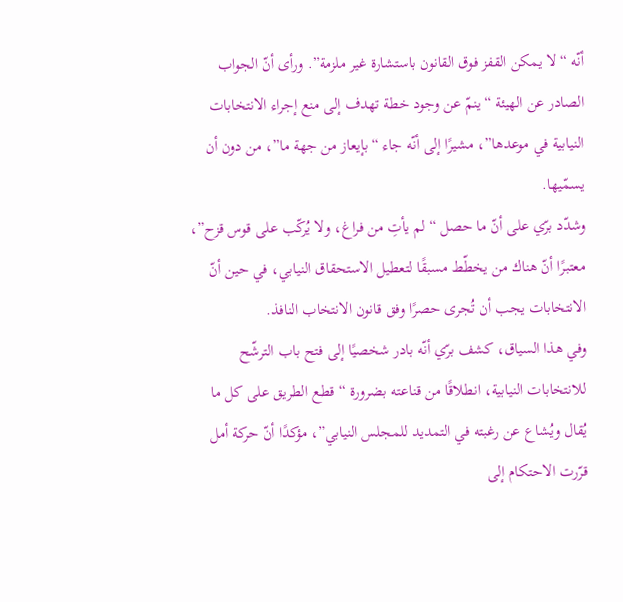أنّه “لا يمكن القفز فوق القانون باستشارة غير ملزمة”. ورأى أنّ الجواب الصادر عن الهيئة “ينمّ عن وجود خطة تهدف إلى منع إجراء الانتخابات النيابية في موعدها”، مشيرًا إلى أنّه جاء “بإيعاز من جهة ما”، من دون أن يسمّيها.
وشدّد برّي على أنّ ما حصل “لم يأتِ من فراغ، ولا يُركّب على قوس قزح”، معتبرًا أنّ هناك من يخطّط مسبقًا لتعطيل الاستحقاق النيابي، في حين أنّ الانتخابات يجب أن تُجرى حصرًا وفق قانون الانتخاب النافذ.
وفي هذا السياق، كشف برّي أنّه بادر شخصيًا إلى فتح باب الترشّح للانتخابات النيابية، انطلاقًا من قناعته بضرورة “قطع الطريق على كل ما يُقال ويُشاع عن رغبته في التمديد للمجلس النيابي”، مؤكدًا أنّ حركة أمل قرّرت الاحتكام إلى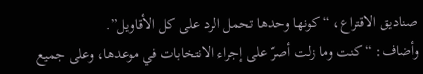صناديق الاقتراع، “كونها وحدها تحمل الرد على كل الأقاويل”.
وأضاف: “كنت وما زلت أصرّ على إجراء الانتخابات في موعدها، وعلى جميع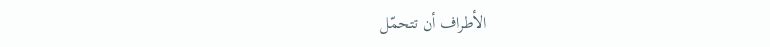الأطراف أن تتحمّل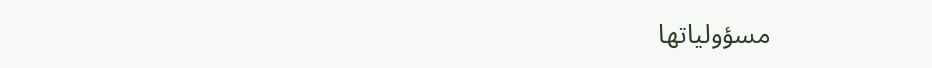مسؤولياتها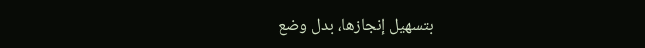بتسهيل إنجازها، بدل وضع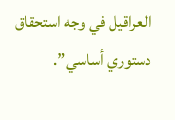العراقيل في وجه استحقاق دستوري أساسي”.